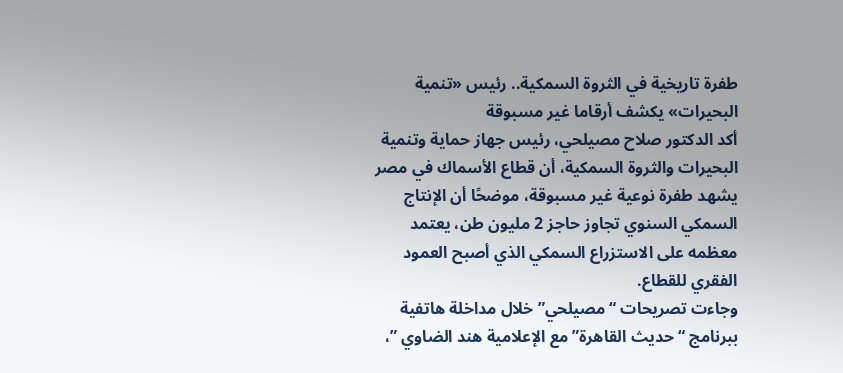طفرة تاريخية في الثروة السمكية.. رئيس «تنمية البحيرات» يكشف أرقاما غير مسبوقة
أكد الدكتور صلاح مصيلحي، رئيس جهاز حماية وتنمية البحيرات والثروة السمكية، أن قطاع الأسماك في مصر يشهد طفرة نوعية غير مسبوقة، موضحًا أن الإنتاج السمكي السنوي تجاوز حاجز 2 مليون طن، يعتمد معظمه على الاستزراع السمكي الذي أصبح العمود الفقري للقطاع.
وجاءت تصريحات “مصيلحي” خلال مداخلة هاتفية ببرنامج “حديث القاهرة” مع الإعلامية هند الضاوي ”،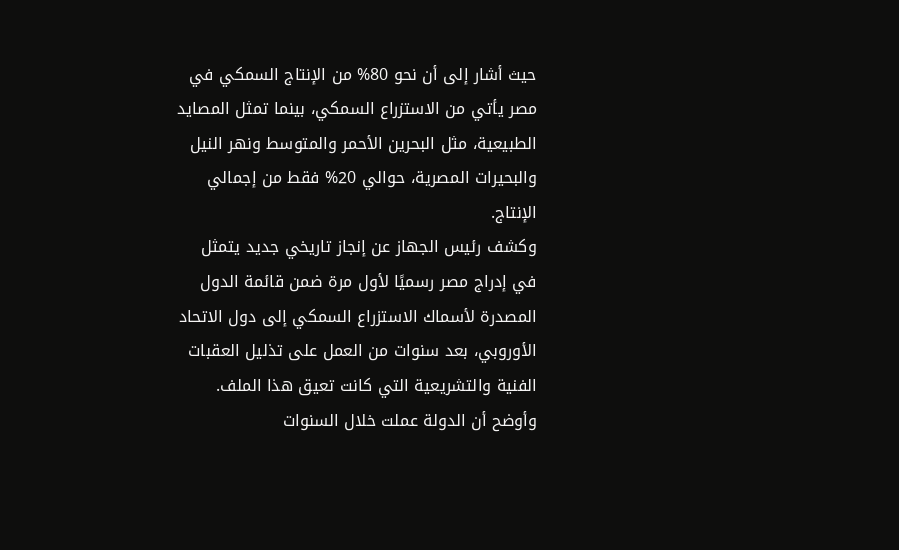حيث أشار إلى أن نحو 80% من الإنتاج السمكي في مصر يأتي من الاستزراع السمكي، بينما تمثل المصايد الطبيعية، مثل البحرين الأحمر والمتوسط ونهر النيل والبحيرات المصرية، حوالي 20% فقط من إجمالي الإنتاج.
وكشف رئيس الجهاز عن إنجاز تاريخي جديد يتمثل في إدراج مصر رسميًا لأول مرة ضمن قائمة الدول المصدرة لأسماك الاستزراع السمكي إلى دول الاتحاد الأوروبي، بعد سنوات من العمل على تذليل العقبات الفنية والتشريعية التي كانت تعيق هذا الملف.
وأوضح أن الدولة عملت خلال السنوات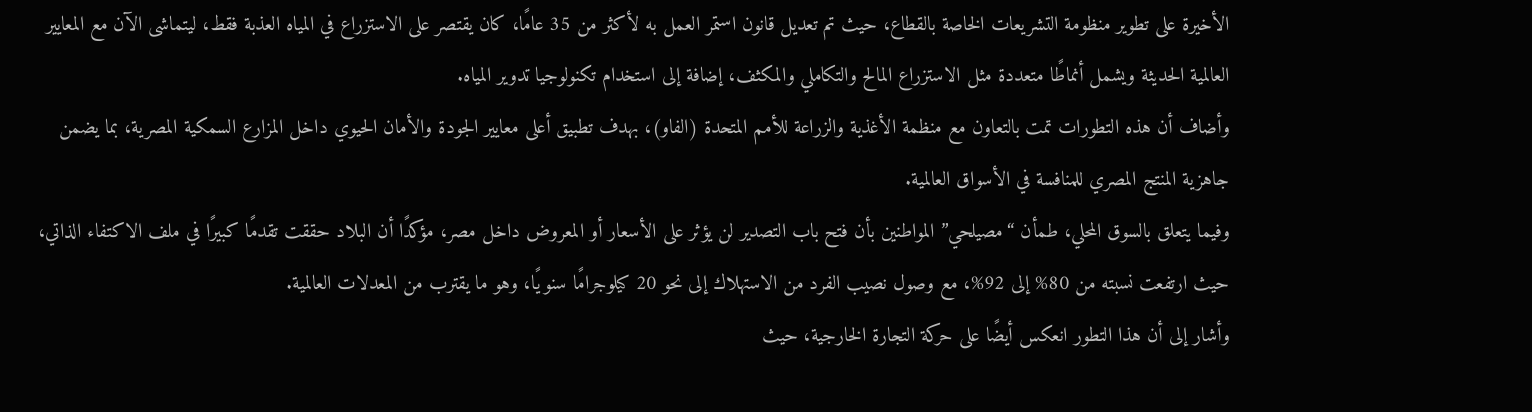الأخيرة على تطوير منظومة التشريعات الخاصة بالقطاع، حيث تم تعديل قانون استمر العمل به لأكثر من 35 عامًا، كان يقتصر على الاستزراع في المياه العذبة فقط، ليتماشى الآن مع المعايير العالمية الحديثة ويشمل أنماطًا متعددة مثل الاستزراع المالح والتكاملي والمكثف، إضافة إلى استخدام تكنولوجيا تدوير المياه.
وأضاف أن هذه التطورات تمت بالتعاون مع منظمة الأغذية والزراعة للأمم المتحدة (الفاو)، بهدف تطبيق أعلى معايير الجودة والأمان الحيوي داخل المزارع السمكية المصرية، بما يضمن جاهزية المنتج المصري للمنافسة في الأسواق العالمية.
وفيما يتعلق بالسوق المحلي، طمأن “مصيلحي” المواطنين بأن فتح باب التصدير لن يؤثر على الأسعار أو المعروض داخل مصر، مؤكدًا أن البلاد حققت تقدمًا كبيرًا في ملف الاكتفاء الذاتي، حيث ارتفعت نسبته من 80% إلى 92%، مع وصول نصيب الفرد من الاستهلاك إلى نحو 20 كيلوجرامًا سنويًا، وهو ما يقترب من المعدلات العالمية.
وأشار إلى أن هذا التطور انعكس أيضًا على حركة التجارة الخارجية، حيث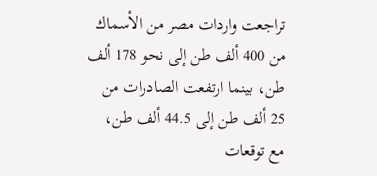تراجعت واردات مصر من الأسماك من 400 ألف طن إلى نحو 178 ألف طن، بينما ارتفعت الصادرات من 25 ألف طن إلى 44.5 ألف طن، مع توقعات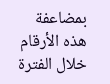بمضاعفة هذه الأرقام خلال الفترة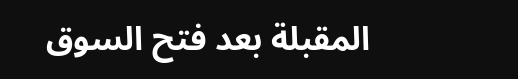المقبلة بعد فتح السوق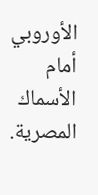الأوروبي أمام الأسماك المصرية.